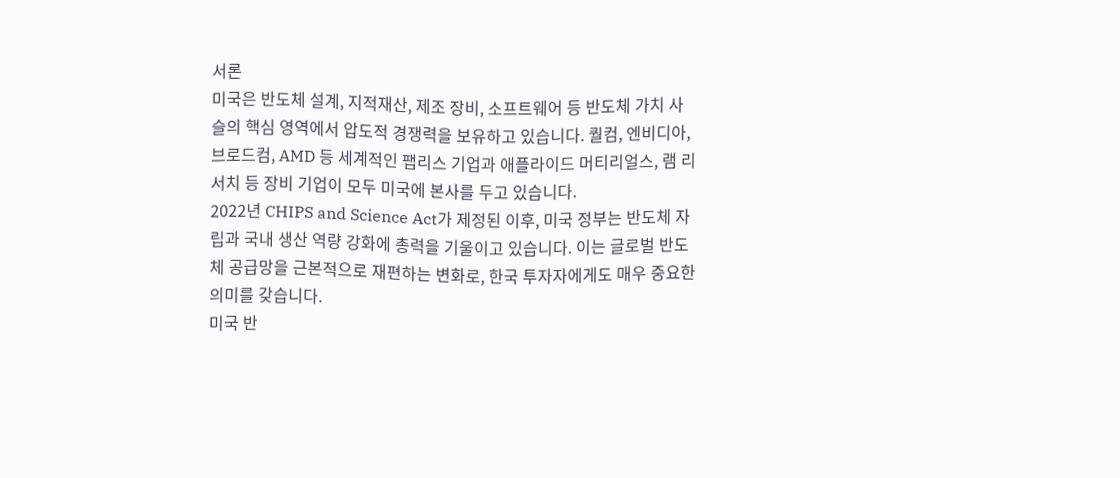서론
미국은 반도체 설계, 지적재산, 제조 장비, 소프트웨어 등 반도체 가치 사슬의 핵심 영역에서 압도적 경쟁력을 보유하고 있습니다. 퀄컴, 엔비디아, 브로드컴, AMD 등 세계적인 팹리스 기업과 애플라이드 머티리얼스, 램 리서치 등 장비 기업이 모두 미국에 본사를 두고 있습니다.
2022년 CHIPS and Science Act가 제정된 이후, 미국 정부는 반도체 자립과 국내 생산 역량 강화에 총력을 기울이고 있습니다. 이는 글로벌 반도체 공급망을 근본적으로 재편하는 변화로, 한국 투자자에게도 매우 중요한 의미를 갖습니다.
미국 반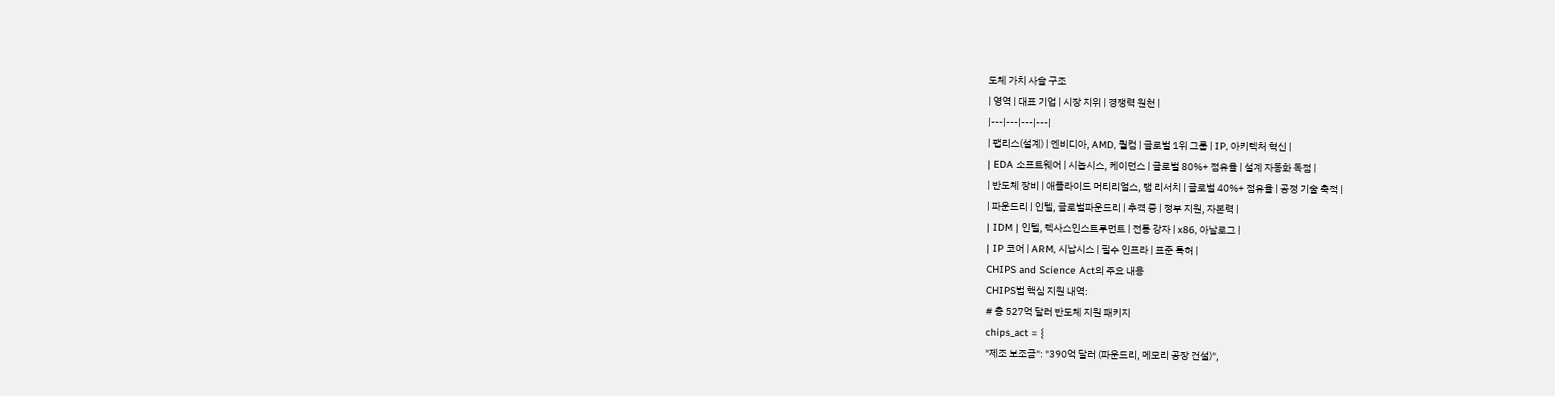도체 가치 사슬 구조
| 영역 | 대표 기업 | 시장 지위 | 경쟁력 원천 |
|---|---|---|---|
| 팹리스(설계) | 엔비디아, AMD, 퀄컴 | 글로벌 1위 그룹 | IP, 아키텍처 혁신 |
| EDA 소프트웨어 | 시놉시스, 케이던스 | 글로벌 80%+ 점유율 | 설계 자동화 독점 |
| 반도체 장비 | 애플라이드 머티리얼스, 램 리서치 | 글로벌 40%+ 점유율 | 공정 기술 축적 |
| 파운드리 | 인텔, 글로벌파운드리 | 추격 중 | 정부 지원, 자본력 |
| IDM | 인텔, 텍사스인스트루먼트 | 전통 강자 | x86, 아날로그 |
| IP 코어 | ARM, 시납시스 | 필수 인프라 | 표준 특허 |
CHIPS and Science Act의 주요 내용
CHIPS법 핵심 지원 내역:
# 총 527억 달러 반도체 지원 패키지
chips_act = {
"제조 보조금": "390억 달러 (파운드리, 메모리 공장 건설)",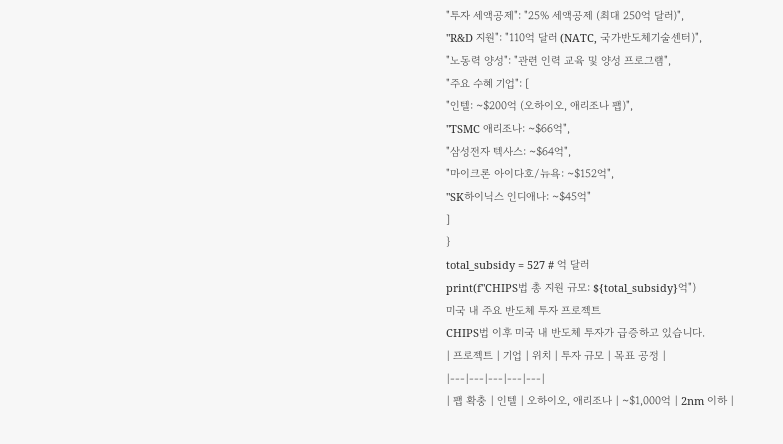"투자 세액공제": "25% 세액공제 (최대 250억 달러)",
"R&D 지원": "110억 달러 (NATC, 국가반도체기술센터)",
"노동력 양성": "관련 인력 교육 및 양성 프로그램",
"주요 수혜 기업": [
"인텔: ~$200억 (오하이오, 애리조나 팹)",
"TSMC 애리조나: ~$66억",
"삼성전자 텍사스: ~$64억",
"마이크론 아이다호/뉴욕: ~$152억",
"SK하이닉스 인디애나: ~$45억"
]
}
total_subsidy = 527 # 억 달러
print(f"CHIPS법 총 지원 규모: ${total_subsidy}억")
미국 내 주요 반도체 투자 프로젝트
CHIPS법 이후 미국 내 반도체 투자가 급증하고 있습니다.
| 프로젝트 | 기업 | 위치 | 투자 규모 | 목표 공정 |
|---|---|---|---|---|
| 팹 확충 | 인텔 | 오하이오, 애리조나 | ~$1,000억 | 2nm 이하 |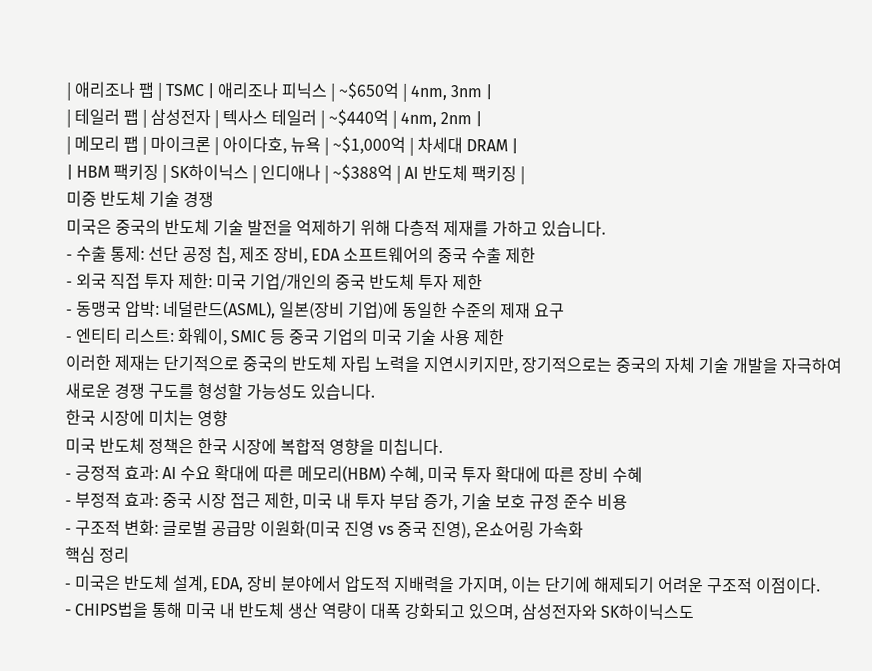| 애리조나 팹 | TSMC | 애리조나 피닉스 | ~$650억 | 4nm, 3nm |
| 테일러 팹 | 삼성전자 | 텍사스 테일러 | ~$440억 | 4nm, 2nm |
| 메모리 팹 | 마이크론 | 아이다호, 뉴욕 | ~$1,000억 | 차세대 DRAM |
| HBM 팩키징 | SK하이닉스 | 인디애나 | ~$388억 | AI 반도체 팩키징 |
미중 반도체 기술 경쟁
미국은 중국의 반도체 기술 발전을 억제하기 위해 다층적 제재를 가하고 있습니다.
- 수출 통제: 선단 공정 칩, 제조 장비, EDA 소프트웨어의 중국 수출 제한
- 외국 직접 투자 제한: 미국 기업/개인의 중국 반도체 투자 제한
- 동맹국 압박: 네덜란드(ASML), 일본(장비 기업)에 동일한 수준의 제재 요구
- 엔티티 리스트: 화웨이, SMIC 등 중국 기업의 미국 기술 사용 제한
이러한 제재는 단기적으로 중국의 반도체 자립 노력을 지연시키지만, 장기적으로는 중국의 자체 기술 개발을 자극하여 새로운 경쟁 구도를 형성할 가능성도 있습니다.
한국 시장에 미치는 영향
미국 반도체 정책은 한국 시장에 복합적 영향을 미칩니다.
- 긍정적 효과: AI 수요 확대에 따른 메모리(HBM) 수혜, 미국 투자 확대에 따른 장비 수혜
- 부정적 효과: 중국 시장 접근 제한, 미국 내 투자 부담 증가, 기술 보호 규정 준수 비용
- 구조적 변화: 글로벌 공급망 이원화(미국 진영 vs 중국 진영), 온쇼어링 가속화
핵심 정리
- 미국은 반도체 설계, EDA, 장비 분야에서 압도적 지배력을 가지며, 이는 단기에 해제되기 어려운 구조적 이점이다.
- CHIPS법을 통해 미국 내 반도체 생산 역량이 대폭 강화되고 있으며, 삼성전자와 SK하이닉스도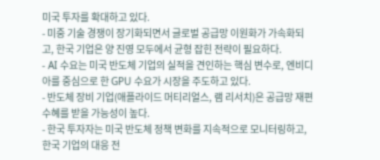미국 투자를 확대하고 있다.
- 미중 기술 경쟁이 장기화되면서 글로벌 공급망 이원화가 가속화되고, 한국 기업은 양 진영 모두에서 균형 잡힌 전략이 필요하다.
- AI 수요는 미국 반도체 기업의 실적을 견인하는 핵심 변수로, 엔비디아를 중심으로 한 GPU 수요가 시장을 주도하고 있다.
- 반도체 장비 기업(애플라이드 머티리얼스, 램 리서치)은 공급망 재편 수혜를 받을 가능성이 높다.
- 한국 투자자는 미국 반도체 정책 변화를 지속적으로 모니터링하고, 한국 기업의 대응 전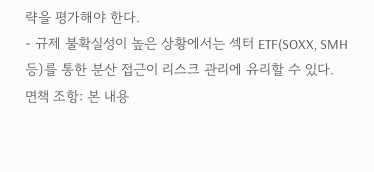략을 평가해야 한다.
- 규제 불확실성이 높은 상황에서는 섹터 ETF(SOXX, SMH 등)를 통한 분산 접근이 리스크 관리에 유리할 수 있다.
면책 조항: 본 내용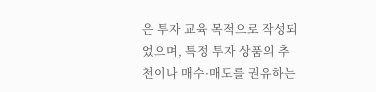은 투자 교육 목적으로 작성되었으며, 특정 투자 상품의 추천이나 매수·매도를 권유하는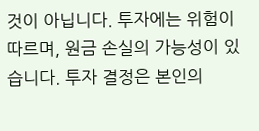것이 아닙니다. 투자에는 위험이 따르며, 원금 손실의 가능성이 있습니다. 투자 결정은 본인의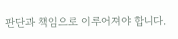판단과 책임으로 이루어져야 합니다.